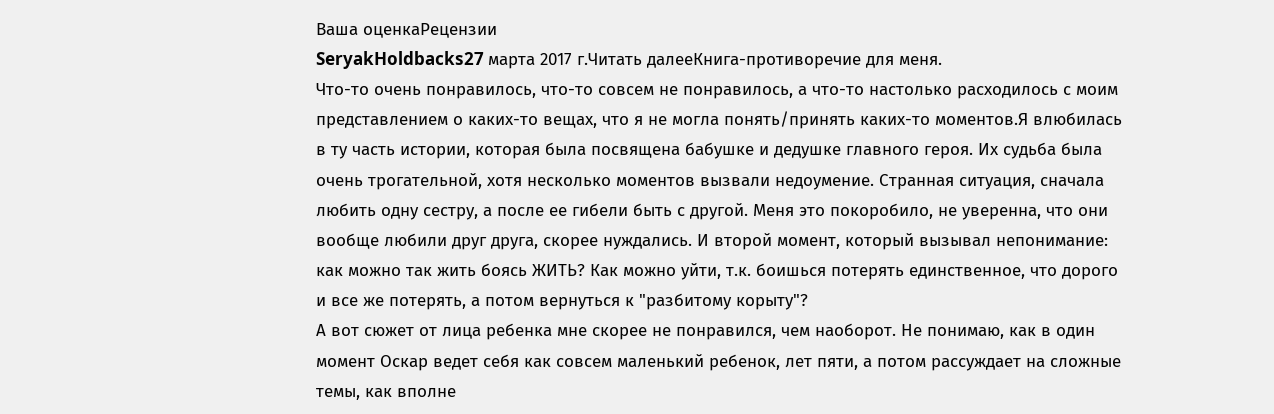Ваша оценкаРецензии
SeryakHoldbacks27 марта 2017 г.Читать далееКнига-противоречие для меня.
Что-то очень понравилось, что-то совсем не понравилось, а что-то настолько расходилось с моим представлением о каких-то вещах, что я не могла понять/принять каких-то моментов.Я влюбилась в ту часть истории, которая была посвящена бабушке и дедушке главного героя. Их судьба была очень трогательной, хотя несколько моментов вызвали недоумение. Странная ситуация, сначала любить одну сестру, а после ее гибели быть с другой. Меня это покоробило, не уверенна, что они вообще любили друг друга, скорее нуждались. И второй момент, который вызывал непонимание: как можно так жить боясь ЖИТЬ? Как можно уйти, т.к. боишься потерять единственное, что дорого и все же потерять, а потом вернуться к "разбитому корыту"?
А вот сюжет от лица ребенка мне скорее не понравился, чем наоборот. Не понимаю, как в один момент Оскар ведет себя как совсем маленький ребенок, лет пяти, а потом рассуждает на сложные темы, как вполне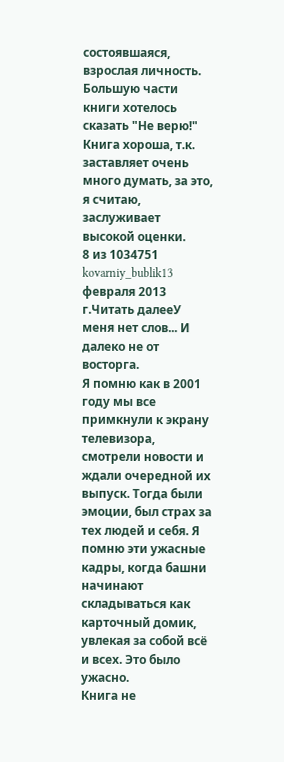состоявшаяся, взрослая личность. Большую части книги хотелось сказать "Не верю!"
Книга хороша, т.к. заставляет очень много думать, за это, я считаю, заслуживает высокой оценки.
8 из 1034751
kovarniy_bublik13 февраля 2013 г.Читать далееУ меня нет слов... И далеко не от восторга.
Я помню как в 2001 году мы все примкнули к экрану телевизора, смотрели новости и ждали очередной их выпуск. Тогда были эмоции, был страх за тех людей и себя. Я помню эти ужасные кадры, когда башни начинают складываться как карточный домик, увлекая за собой всё и всех. Это было ужасно.
Книга не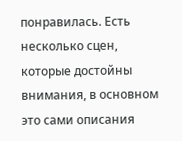понравилась. Есть несколько сцен, которые достойны внимания, в основном это сами описания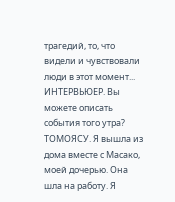трагедий, то, что видели и чувствовали люди в этот момент...
ИНТЕРВЬЮЕР. Вы можете описать события того утра?
ТОМОЯСУ. Я вышла из дома вместе с Масако, моей дочерью. Она шла на работу. Я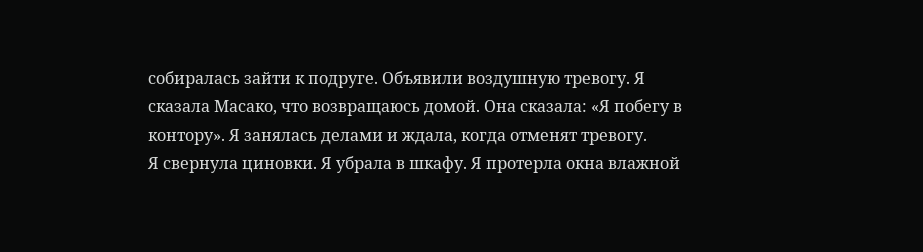собиралась зайти к подруге. Объявили воздушную тревогу. Я сказала Масако, что возвращаюсь домой. Она сказала: «Я побегу в контору». Я занялась делами и ждала, когда отменят тревогу.
Я свернула циновки. Я убрала в шкафу. Я протерла окна влажной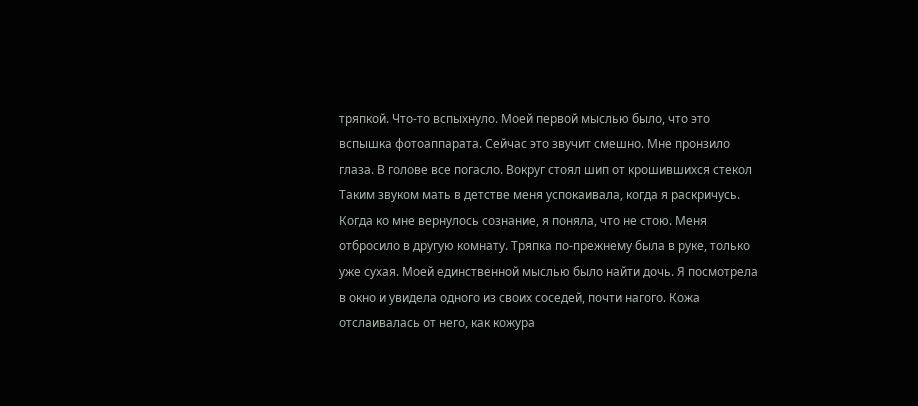тряпкой. Что-то вспыхнуло. Моей первой мыслью было, что это вспышка фотоаппарата. Сейчас это звучит смешно. Мне пронзило глаза. В голове все погасло. Вокруг стоял шип от крошившихся стекол Таким звуком мать в детстве меня успокаивала, когда я раскричусь.
Когда ко мне вернулось сознание, я поняла, что не стою. Меня отбросило в другую комнату. Тряпка по-прежнему была в руке, только уже сухая. Моей единственной мыслью было найти дочь. Я посмотрела в окно и увидела одного из своих соседей, почти нагого. Кожа отслаивалась от него, как кожура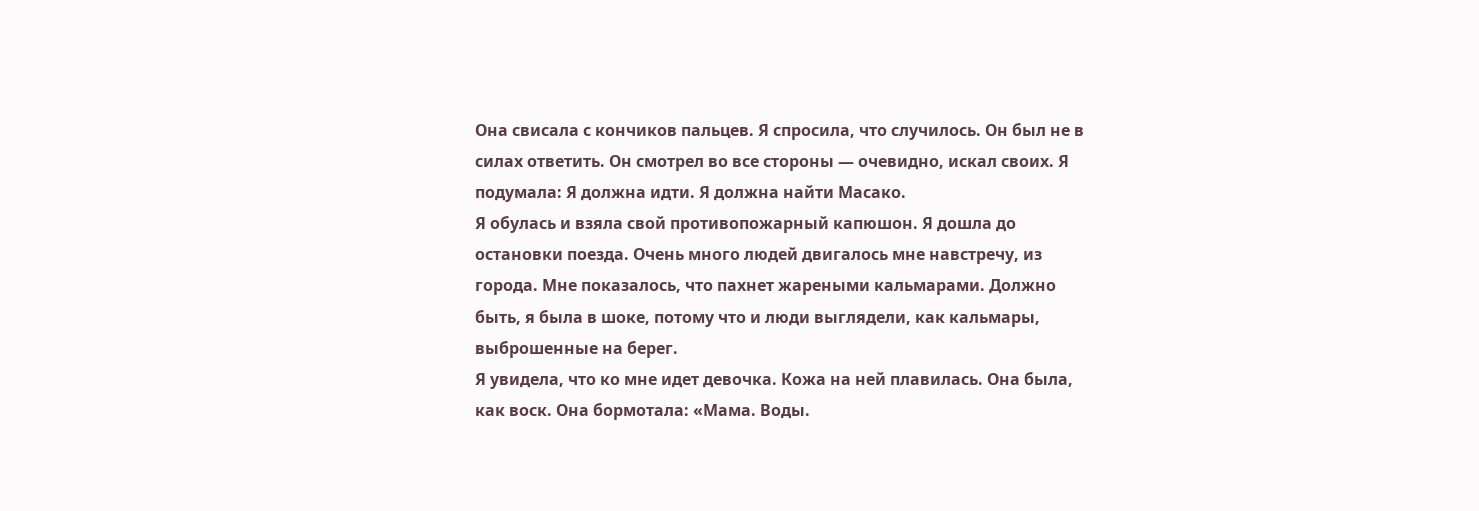Она свисала с кончиков пальцев. Я спросила, что случилось. Он был не в силах ответить. Он смотрел во все стороны — очевидно, искал своих. Я подумала: Я должна идти. Я должна найти Масако.
Я обулась и взяла свой противопожарный капюшон. Я дошла до остановки поезда. Очень много людей двигалось мне навстречу, из города. Мне показалось, что пахнет жареными кальмарами. Должно быть, я была в шоке, потому что и люди выглядели, как кальмары, выброшенные на берег.
Я увидела, что ко мне идет девочка. Кожа на ней плавилась. Она была, как воск. Она бормотала: «Мама. Воды.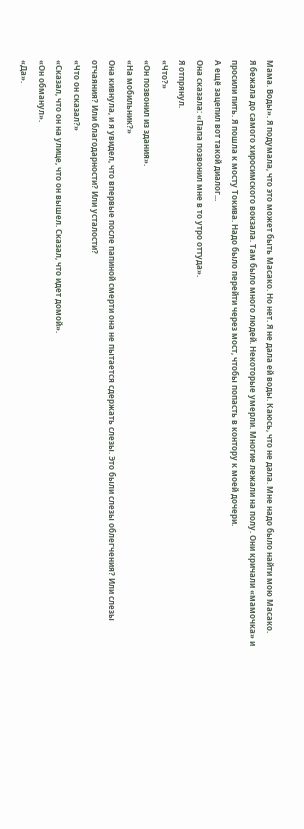Мама. Воды». Я подумала, что это может быть Масако. Но нет. Я не дала ей воды. Каюсь, что не дала. Мне надо было найти мою Масако.
Я бежала до самого хиросимского вокзала. Там было много людей. Некоторые умерли. Многие лежали на полу. Они кричали «мамочка» и просили пить. Я пошла к мосту Токива. Надо было перейти через мост, чтобы попасть в контору к моей дочери.
А ещё зацепил вот такой диалог...
Она сказала: «Папа позвонил мне в то утро оттуда».
Я отпрянул.
«Что?»
«Он позвонил из здания».
«На мобильник?»
Она кивнула, и я увидел, что впервые после папиной смерти она не пытается сдержать слезы. Это были слезы облегчения? Или слезы отчаяния? Или благодарности? Или усталости?
«Что он сказал?»
«Сказал, что он на улице, что он вышел. Сказал, что идет домой».
«Он обманул».
«Да».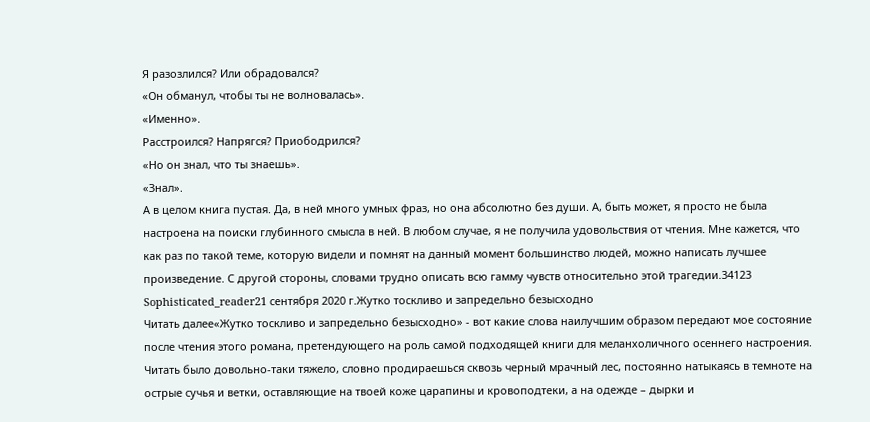Я разозлился? Или обрадовался?
«Он обманул, чтобы ты не волновалась».
«Именно».
Расстроился? Напрягся? Приободрился?
«Но он знал, что ты знаешь».
«Знал».
А в целом книга пустая. Да, в ней много умных фраз, но она абсолютно без души. А, быть может, я просто не была настроена на поиски глубинного смысла в ней. В любом случае, я не получила удовольствия от чтения. Мне кажется, что как раз по такой теме, которую видели и помнят на данный момент большинство людей, можно написать лучшее произведение. С другой стороны, словами трудно описать всю гамму чувств относительно этой трагедии.34123
Sophisticated_reader21 сентября 2020 г.Жутко тоскливо и запредельно безысходно
Читать далее«Жутко тоскливо и запредельно безысходно» - вот какие слова наилучшим образом передают мое состояние после чтения этого романа, претендующего на роль самой подходящей книги для меланхоличного осеннего настроения.
Читать было довольно-таки тяжело, словно продираешься сквозь черный мрачный лес, постоянно натыкаясь в темноте на острые сучья и ветки, оставляющие на твоей коже царапины и кровоподтеки, а на одежде – дырки и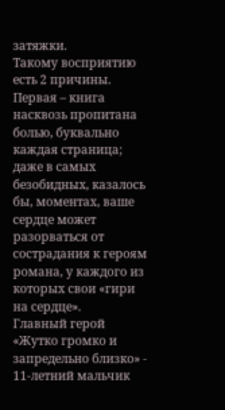затяжки.
Такому восприятию есть 2 причины. Первая – книга насквозь пропитана болью, буквально каждая страница; даже в самых безобидных, казалось бы, моментах, ваше сердце может разорваться от сострадания к героям романа, у каждого из которых свои «гири на сердце».
Главный герой «Жутко громко и запредельно близко» - 11-летний мальчик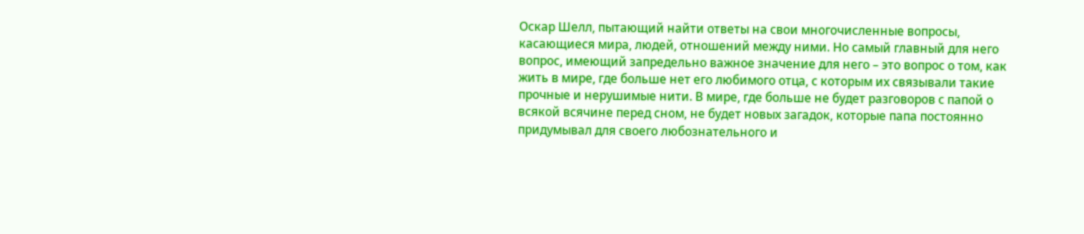Оскар Шелл, пытающий найти ответы на свои многочисленные вопросы, касающиеся мира, людей, отношений между ними. Но самый главный для него вопрос, имеющий запредельно важное значение для него – это вопрос о том, как жить в мире, где больше нет его любимого отца, с которым их связывали такие прочные и нерушимые нити. В мире, где больше не будет разговоров с папой о всякой всячине перед сном, не будет новых загадок, которые папа постоянно придумывал для своего любознательного и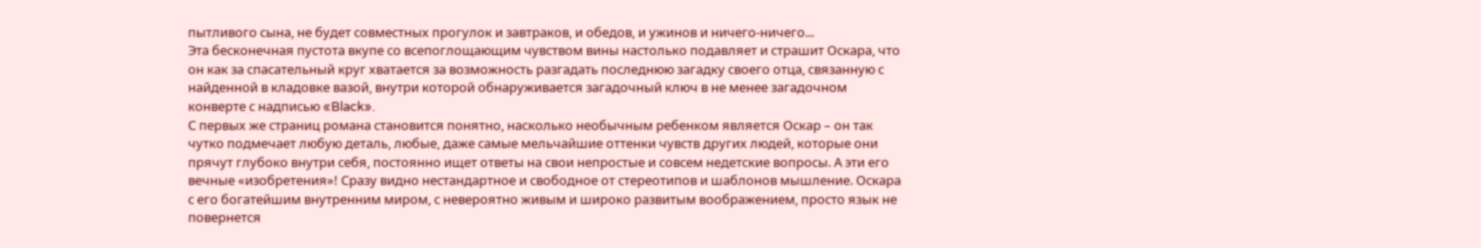пытливого сына, не будет совместных прогулок и завтраков, и обедов, и ужинов и ничего-ничего...
Эта бесконечная пустота вкупе со всепоглощающим чувством вины настолько подавляет и страшит Оскара, что он как за спасательный круг хватается за возможность разгадать последнюю загадку своего отца, связанную с найденной в кладовке вазой, внутри которой обнаруживается загадочный ключ в не менее загадочном конверте с надписью «Black».
С первых же страниц романа становится понятно, насколько необычным ребенком является Оскар – он так чутко подмечает любую деталь, любые, даже самые мельчайшие оттенки чувств других людей, которые они прячут глубоко внутри себя, постоянно ищет ответы на свои непростые и совсем недетские вопросы. А эти его вечные «изобретения»! Сразу видно нестандартное и свободное от стереотипов и шаблонов мышление. Оскара с его богатейшим внутренним миром, с невероятно живым и широко развитым воображением, просто язык не повернется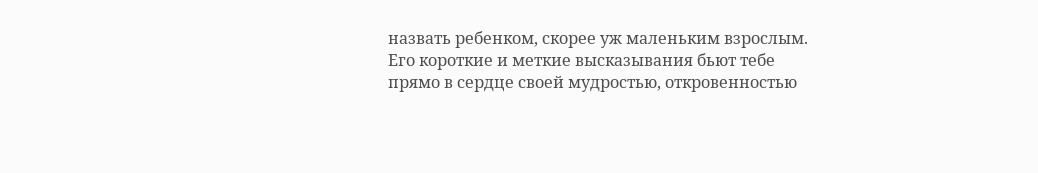назвать ребенком, скорее уж маленьким взрослым.
Его короткие и меткие высказывания бьют тебе прямо в сердце своей мудростью, откровенностью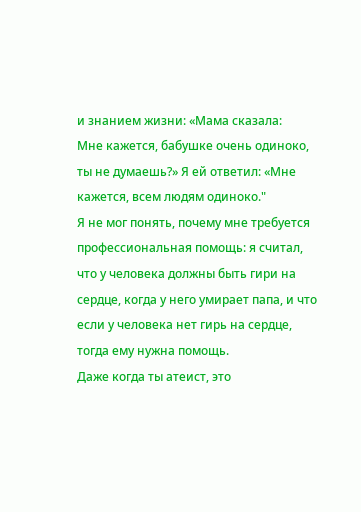и знанием жизни: «Мама сказала:
Мне кажется, бабушке очень одиноко, ты не думаешь?» Я ей ответил: «Мне кажется, всем людям одиноко."
Я не мог понять, почему мне требуется профессиональная помощь: я считал, что у человека должны быть гири на сердце, когда у него умирает папа, и что если у человека нет гирь на сердце, тогда ему нужна помощь.
Даже когда ты атеист, это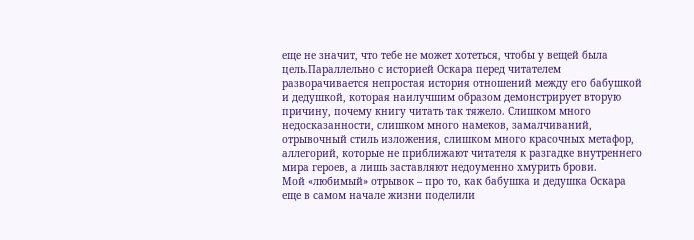еще не значит, что тебе не может хотеться, чтобы у вещей была цель.Параллельно с историей Оскара перед читателем разворачивается непростая история отношений между его бабушкой и дедушкой, которая наилучшим образом демонстрирует вторую причину, почему книгу читать так тяжело. Слишком много недосказанности, слишком много намеков, замалчиваний, отрывочный стиль изложения, слишком много красочных метафор, аллегорий, которые не приближают читателя к разгадке внутреннего мира героев, а лишь заставляют недоуменно хмурить брови.
Мой «любимый» отрывок – про то, как бабушка и дедушка Оскара еще в самом начале жизни поделили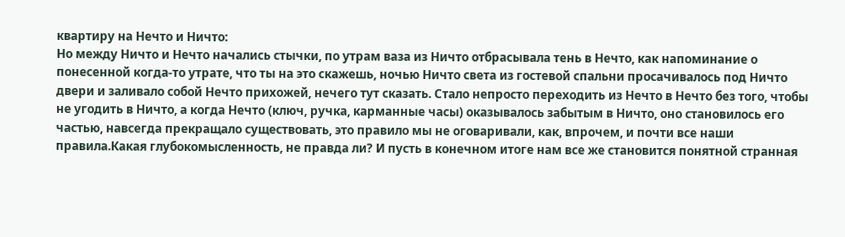квартиру на Нечто и Ничто:
Но между Ничто и Нечто начались стычки, по утрам ваза из Ничто отбрасывала тень в Нечто, как напоминание о понесенной когда-то утрате, что ты на это скажешь, ночью Ничто света из гостевой спальни просачивалось под Ничто двери и заливало собой Нечто прихожей, нечего тут сказать. Стало непросто переходить из Нечто в Нечто без того, чтобы не угодить в Ничто, а когда Нечто (ключ, ручка, карманные часы) оказывалось забытым в Ничто, оно становилось его частью, навсегда прекращало существовать, это правило мы не оговаривали, как, впрочем, и почти все наши правила.Какая глубокомысленность, не правда ли? И пусть в конечном итоге нам все же становится понятной странная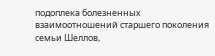подоплека болезненных взаимоотношений старшего поколения семьи Шеллов,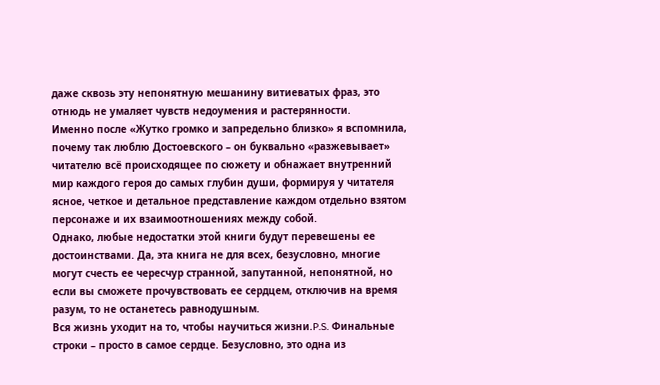даже сквозь эту непонятную мешанину витиеватых фраз, это отнюдь не умаляет чувств недоумения и растерянности.
Именно после «Жутко громко и запредельно близко» я вспомнила, почему так люблю Достоевского – он буквально «разжевывает» читателю всё происходящее по сюжету и обнажает внутренний мир каждого героя до самых глубин души, формируя у читателя ясное, четкое и детальное представление каждом отдельно взятом персонаже и их взаимоотношениях между собой.
Однако, любые недостатки этой книги будут перевешены ее достоинствами. Да, эта книга не для всех, безусловно, многие могут счесть ее чересчур странной, запутанной, непонятной, но если вы сможете прочувствовать ее сердцем, отключив на время разум, то не останетесь равнодушным.
Вся жизнь уходит на то, чтобы научиться жизни.P.S. Финальные строки – просто в самое сердце. Безусловно, это одна из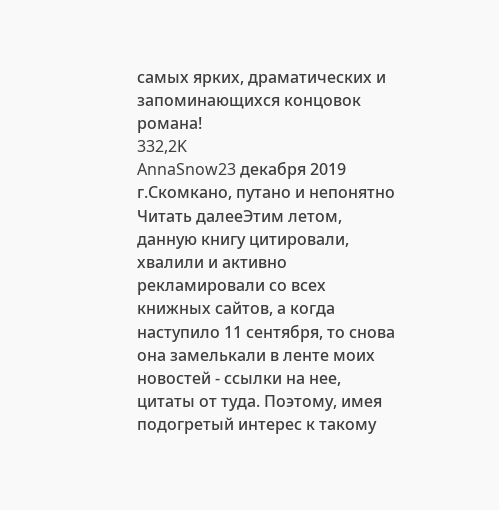самых ярких, драматических и запоминающихся концовок романа!
332,2K
AnnaSnow23 декабря 2019 г.Скомкано, путано и непонятно
Читать далееЭтим летом, данную книгу цитировали, хвалили и активно рекламировали со всех книжных сайтов, а когда наступило 11 сентября, то снова она замелькали в ленте моих новостей - ссылки на нее, цитаты от туда. Поэтому, имея подогретый интерес к такому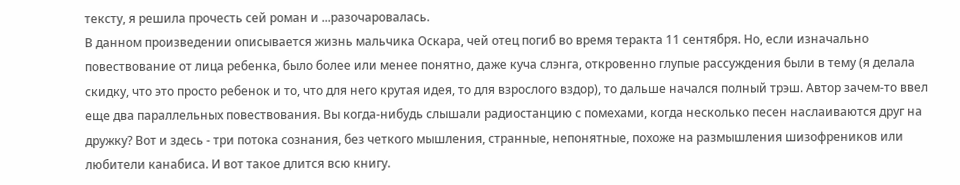тексту, я решила прочесть сей роман и ...разочаровалась.
В данном произведении описывается жизнь мальчика Оскара, чей отец погиб во время теракта 11 сентября. Но, если изначально повествование от лица ребенка, было более или менее понятно, даже куча слэнга, откровенно глупые рассуждения были в тему (я делала скидку, что это просто ребенок и то, что для него крутая идея, то для взрослого вздор), то дальше начался полный трэш. Автор зачем-то ввел еще два параллельных повествования. Вы когда-нибудь слышали радиостанцию с помехами, когда несколько песен наслаиваются друг на дружку? Вот и здесь - три потока сознания, без четкого мышления, странные, непонятные, похоже на размышления шизофреников или любители канабиса. И вот такое длится всю книгу.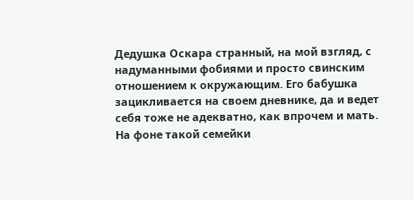Дедушка Оскара странный, на мой взгляд, с надуманными фобиями и просто свинским отношением к окружающим. Его бабушка зацикливается на своем дневнике, да и ведет себя тоже не адекватно, как впрочем и мать. На фоне такой семейки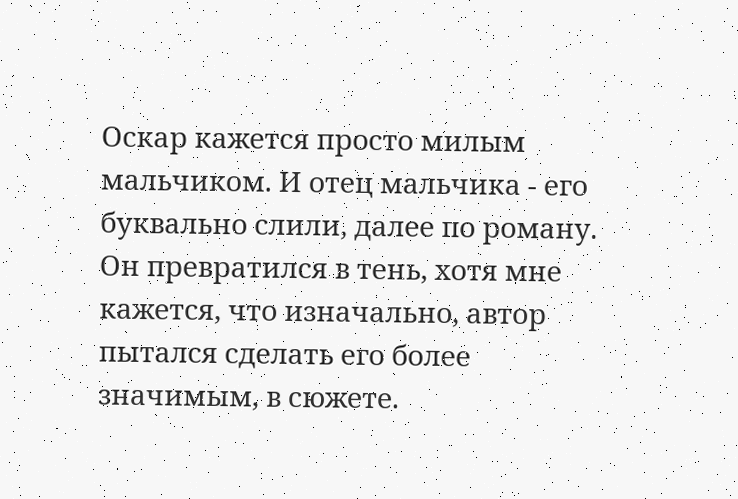Оскар кажется просто милым мальчиком. И отец мальчика - его буквально слили, далее по роману. Он превратился в тень, хотя мне кажется, что изначально, автор пытался сделать его более значимым, в сюжете.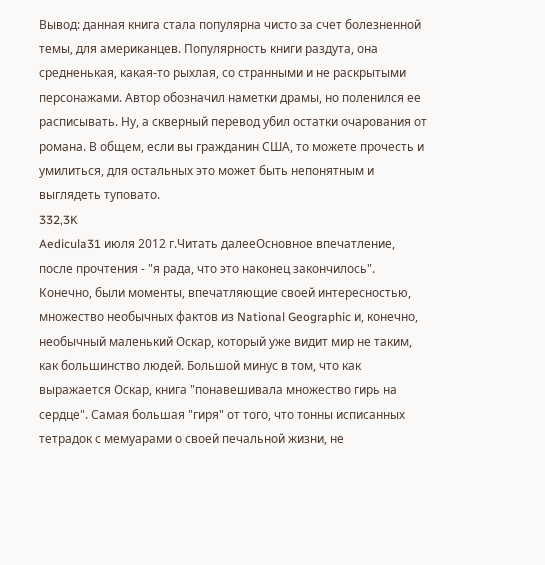Вывод: данная книга стала популярна чисто за счет болезненной темы, для американцев. Популярность книги раздута, она средненькая, какая-то рыхлая, со странными и не раскрытыми персонажами. Автор обозначил наметки драмы, но поленился ее расписывать. Ну, а скверный перевод убил остатки очарования от романа. В общем, если вы гражданин США, то можете прочесть и умилиться, для остальных это может быть непонятным и выглядеть туповато.
332,3K
Aedicula31 июля 2012 г.Читать далееОсновное впечатление, после прочтения - "я рада, что это наконец закончилось". Конечно, были моменты, впечатляющие своей интересностью, множество необычных фактов из National Geographic и, конечно, необычный маленький Оскар, который уже видит мир не таким, как большинство людей. Большой минус в том, что как выражается Оскар, книга "понавешивала множество гирь на сердце". Самая большая "гиря" от того, что тонны исписанных тетрадок с мемуарами о своей печальной жизни, не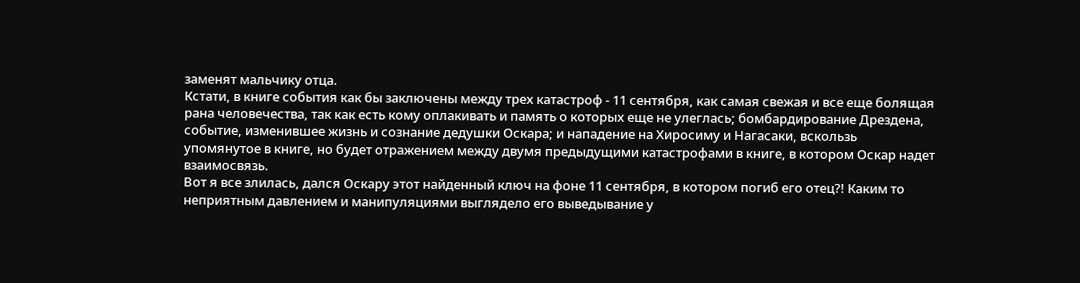заменят мальчику отца.
Кстати, в книге события как бы заключены между трех катастроф - 11 сентября, как самая свежая и все еще болящая рана человечества, так как есть кому оплакивать и память о которых еще не улеглась; бомбардирование Дрездена, событие, изменившее жизнь и сознание дедушки Оскара; и нападение на Хиросиму и Нагасаки, вскользь упомянутое в книге, но будет отражением между двумя предыдущими катастрофами в книге, в котором Оскар надет взаимосвязь.
Вот я все злилась, дался Оскару этот найденный ключ на фоне 11 сентября, в котором погиб его отец?! Каким то неприятным давлением и манипуляциями выглядело его выведывание у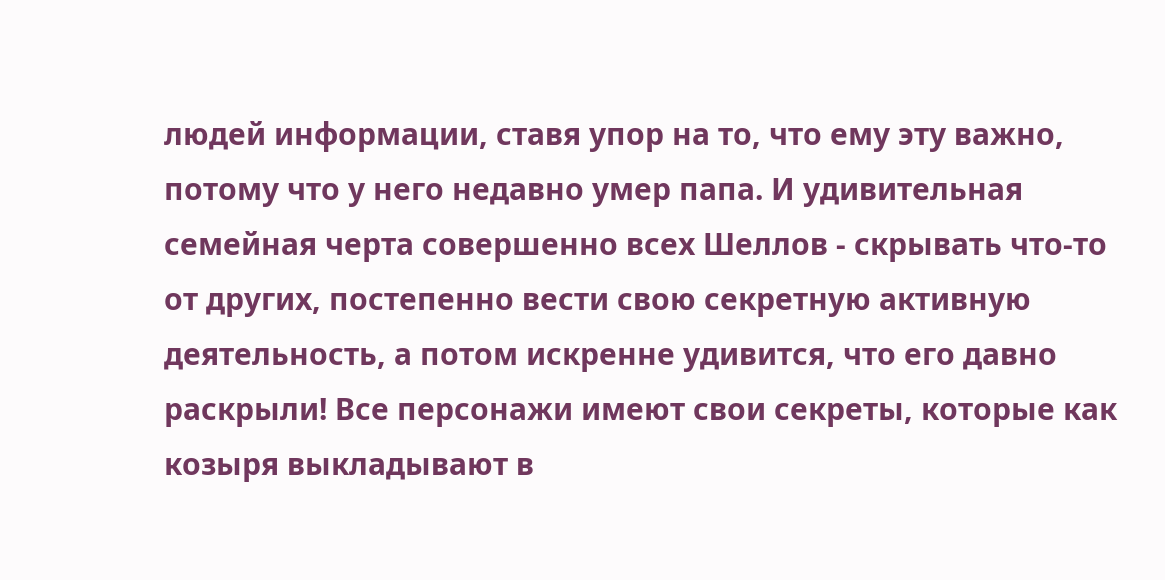людей информации, ставя упор на то, что ему эту важно, потому что у него недавно умер папа. И удивительная семейная черта совершенно всех Шеллов - скрывать что-то от других, постепенно вести свою секретную активную деятельность, а потом искренне удивится, что его давно раскрыли! Все персонажи имеют свои секреты, которые как козыря выкладывают в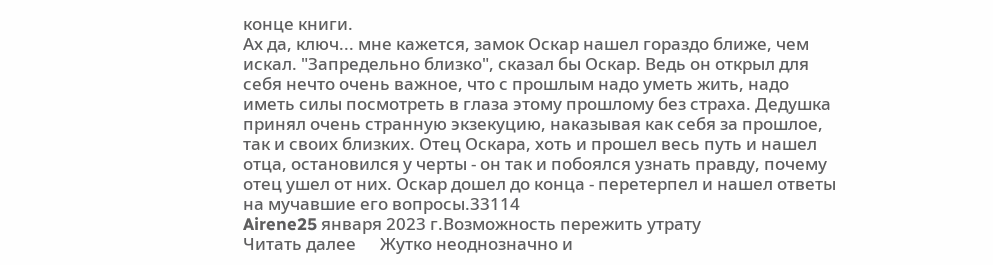конце книги.
Ах да, ключ... мне кажется, замок Оскар нашел гораздо ближе, чем искал. "Запредельно близко", сказал бы Оскар. Ведь он открыл для себя нечто очень важное, что с прошлым надо уметь жить, надо иметь силы посмотреть в глаза этому прошлому без страха. Дедушка принял очень странную экзекуцию, наказывая как себя за прошлое, так и своих близких. Отец Оскара, хоть и прошел весь путь и нашел отца, остановился у черты - он так и побоялся узнать правду, почему отец ушел от них. Оскар дошел до конца - перетерпел и нашел ответы на мучавшие его вопросы.33114
Airene25 января 2023 г.Возможность пережить утрату
Читать далее      Жутко неоднозначно и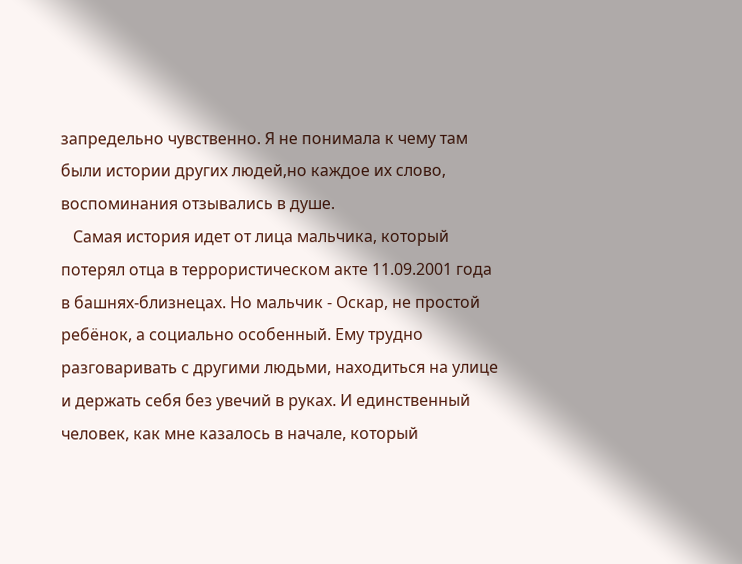запредельно чувственно. Я не понимала к чему там были истории других людей,но каждое их слово, воспоминания отзывались в душе.
   Самая история идет от лица мальчика, который потерял отца в террористическом акте 11.09.2001 года в башнях-близнецах. Но мальчик - Оскар, не простой ребёнок, а социально особенный. Ему трудно разговаривать с другими людьми, находиться на улице и держать себя без увечий в руках. И единственный человек, как мне казалось в начале, который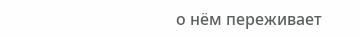о нём переживает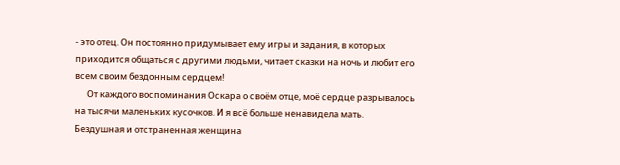- это отец. Он постоянно придумывает ему игры и задания, в которых приходится общаться с другими людьми, читает сказки на ночь и любит его всем своим бездонным сердцем!
      От каждого воспоминания Оскара о своём отце, моё сердце разрывалось на тысячи маленьких кусочков. И я всё больше ненавидела мать. Бездушная и отстраненная женщина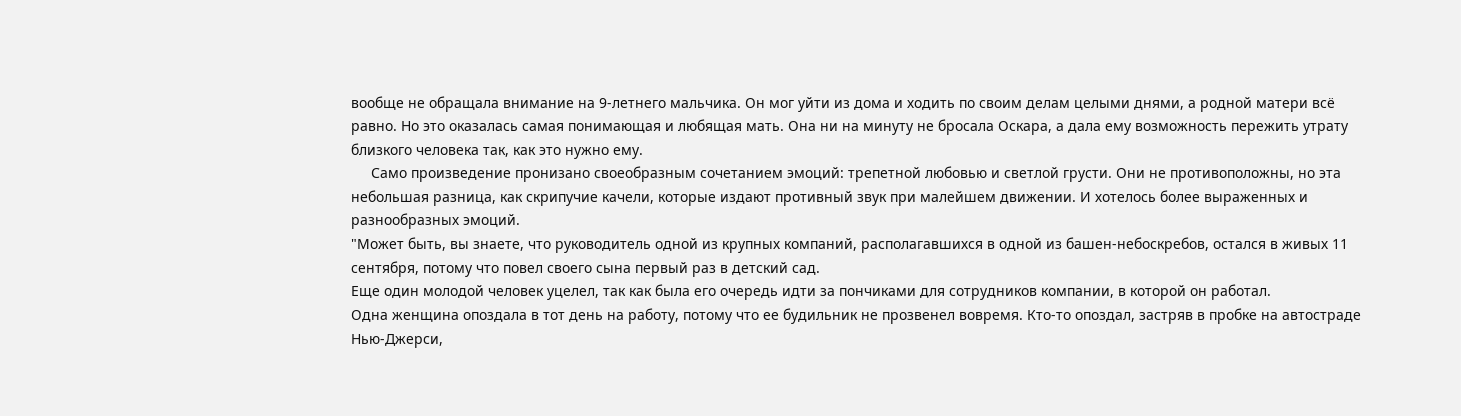вообще не обращала внимание на 9-летнего мальчика. Он мог уйти из дома и ходить по своим делам целыми днями, а родной матери всё равно. Но это оказалась самая понимающая и любящая мать. Она ни на минуту не бросала Оскара, а дала ему возможность пережить утрату близкого человека так, как это нужно ему.
     Само произведение пронизано своеобразным сочетанием эмоций: трепетной любовью и светлой грусти. Они не противоположны, но эта небольшая разница, как скрипучие качели, которые издают противный звук при малейшем движении. И хотелось более выраженных и разнообразных эмоций.
"Может быть, вы знаете, что руководитель одной из крупных компаний, располагавшихся в одной из башен-небоскребов, остался в живых 11 сентября, потому что повел своего сына первый раз в детский сад.
Еще один молодой человек уцелел, так как была его очередь идти за пончиками для сотрудников компании, в которой он работал.
Одна женщина опоздала в тот день на работу, потому что ее будильник не прозвенел вовремя. Кто-то опоздал, застряв в пробке на автостраде Нью-Джерси,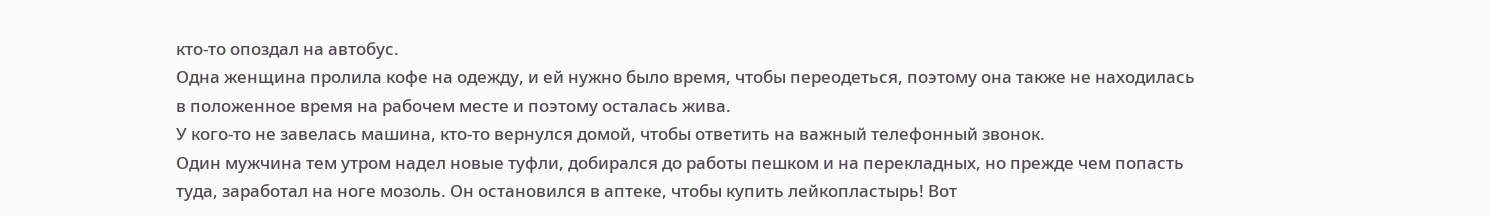кто-то опоздал на автобус.
Одна женщина пролила кофе на одежду, и ей нужно было время, чтобы переодеться, поэтому она также не находилась в положенное время на рабочем месте и поэтому осталась жива.
У кого-то не завелась машина, кто-то вернулся домой, чтобы ответить на важный телефонный звонок.
Один мужчина тем утром надел новые туфли, добирался до работы пешком и на перекладных, но прежде чем попасть туда, заработал на ноге мозоль. Он остановился в аптеке, чтобы купить лейкопластырь! Вот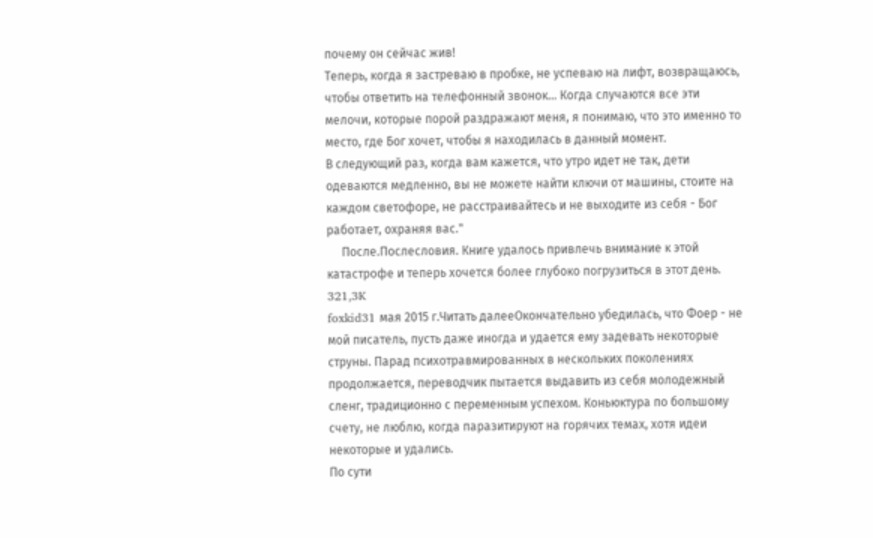почему он сейчас жив!
Теперь, когда я застреваю в пробке, не успеваю на лифт, возвращаюсь, чтобы ответить на телефонный звонок… Когда случаются все эти мелочи, которые порой раздражают меня, я понимаю, что это именно то место, где Бог хочет, чтобы я находилась в данный момент.
В следующий раз, когда вам кажется, что утро идет не так, дети одеваются медленно, вы не можете найти ключи от машины, стоите на каждом светофоре, не расстраивайтесь и не выходите из себя - Бог работает, охраняя вас."
     После.Послесловия. Книге удалось привлечь внимание к этой катастрофе и теперь хочется более глубоко погрузиться в этот день.
321,3K
foxkid31 мая 2015 г.Читать далееОкончательно убедилась, что Фоер - не мой писатель, пусть даже иногда и удается ему задевать некоторые струны. Парад психотравмированных в нескольких поколениях продолжается, переводчик пытается выдавить из себя молодежный сленг, традиционно с переменным успехом. Коньюктура по большому счету, не люблю, когда паразитируют на горячих темах, хотя идеи некоторые и удались.
По сути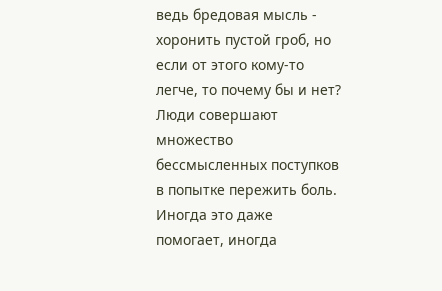ведь бредовая мысль - хоронить пустой гроб, но если от этого кому-то легче, то почему бы и нет? Люди совершают множество бессмысленных поступков в попытке пережить боль. Иногда это даже помогает, иногда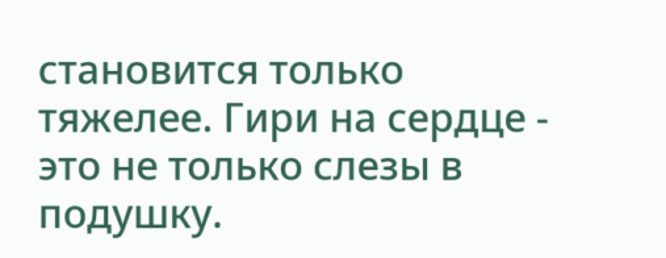становится только тяжелее. Гири на сердце - это не только слезы в подушку.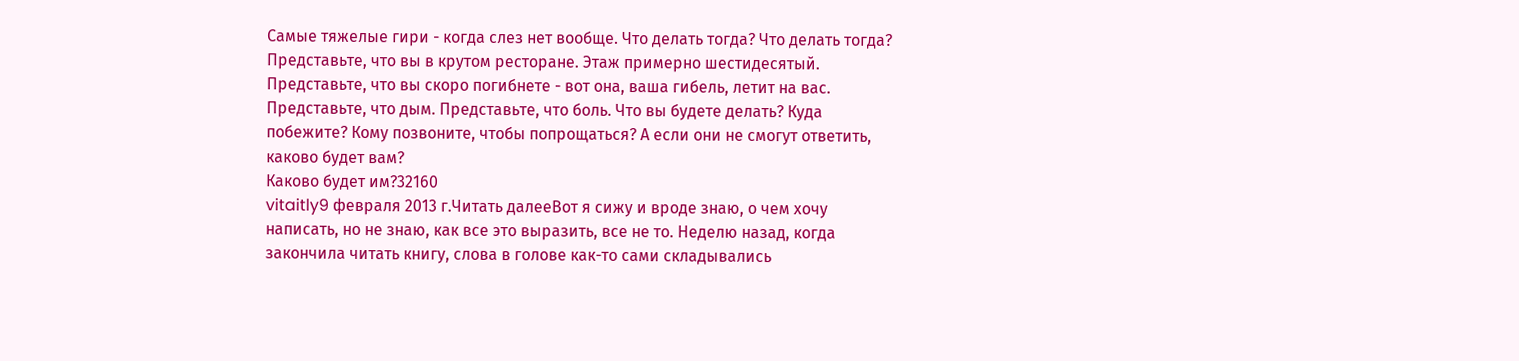Самые тяжелые гири - когда слез нет вообще. Что делать тогда? Что делать тогда?
Представьте, что вы в крутом ресторане. Этаж примерно шестидесятый. Представьте, что вы скоро погибнете - вот она, ваша гибель, летит на вас. Представьте, что дым. Представьте, что боль. Что вы будете делать? Куда побежите? Кому позвоните, чтобы попрощаться? А если они не смогут ответить, каково будет вам?
Каково будет им?32160
vitaitly9 февраля 2013 г.Читать далееВот я сижу и вроде знаю, о чем хочу написать, но не знаю, как все это выразить, все не то. Неделю назад, когда закончила читать книгу, слова в голове как-то сами складывались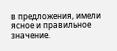в предложения, имели ясное и правильное значение.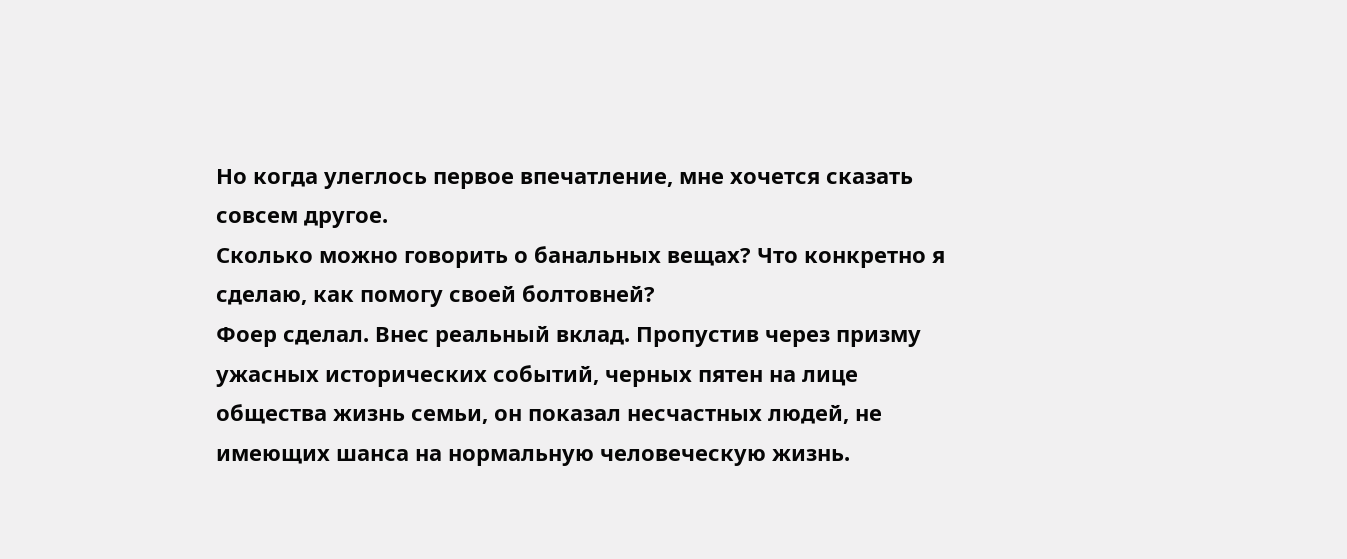Но когда улеглось первое впечатление, мне хочется сказать совсем другое.
Сколько можно говорить о банальных вещах? Что конкретно я сделаю, как помогу своей болтовней?
Фоер сделал. Внес реальный вклад. Пропустив через призму ужасных исторических событий, черных пятен на лице общества жизнь семьи, он показал несчастных людей, не имеющих шанса на нормальную человеческую жизнь.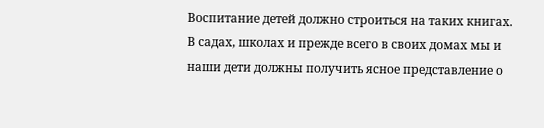Воспитание детей должно строиться на таких книгах. В садах, школах и прежде всего в своих домах мы и наши дети должны получить ясное представление о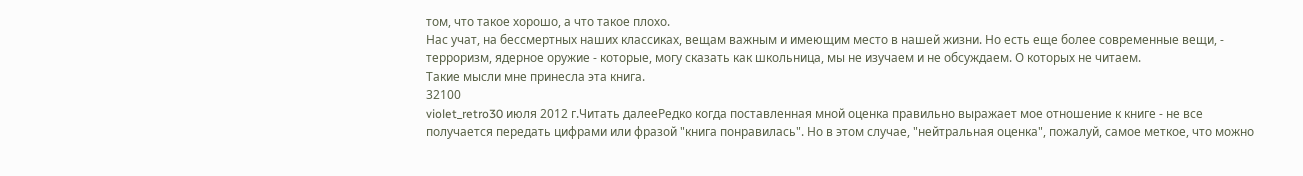том, что такое хорошо, а что такое плохо.
Нас учат, на бессмертных наших классиках, вещам важным и имеющим место в нашей жизни. Но есть еще более современные вещи, - терроризм, ядерное оружие - которые, могу сказать как школьница, мы не изучаем и не обсуждаем. О которых не читаем.
Такие мысли мне принесла эта книга.
32100
violet_retro30 июля 2012 г.Читать далееРедко когда поставленная мной оценка правильно выражает мое отношение к книге - не все получается передать цифрами или фразой "книга понравилась". Но в этом случае, "нейтральная оценка", пожалуй, самое меткое, что можно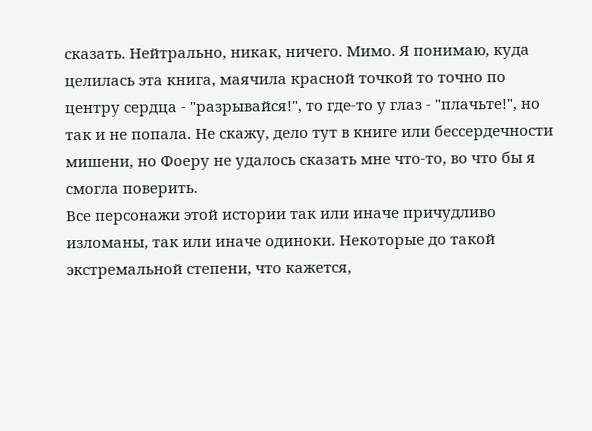сказать. Нейтрально, никак, ничего. Мимо. Я понимаю, куда целилась эта книга, маячила красной точкой то точно по центру сердца - "разрывайся!", то где-то у глаз - "плачьте!", но так и не попала. Не скажу, дело тут в книге или бессердечности мишени, но Фоеру не удалось сказать мне что-то, во что бы я смогла поверить.
Все персонажи этой истории так или иначе причудливо изломаны, так или иначе одиноки. Некоторые до такой экстремальной степени, что кажется,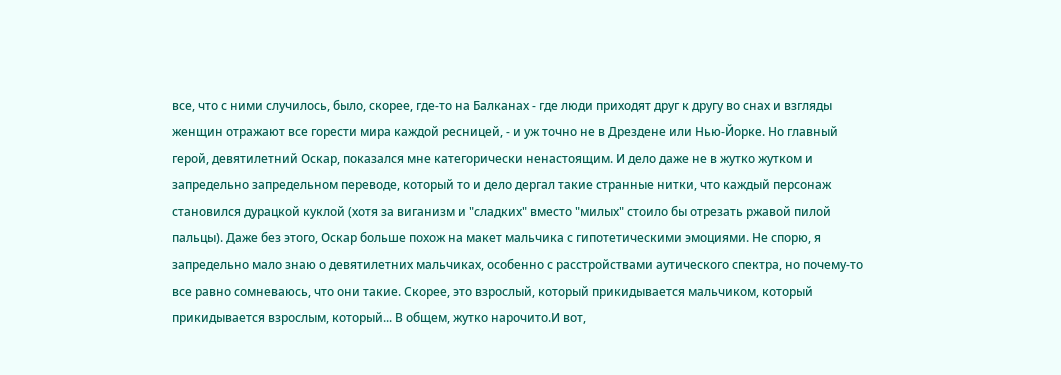все, что с ними случилось, было, скорее, где-то на Балканах - где люди приходят друг к другу во снах и взгляды женщин отражают все горести мира каждой ресницей, - и уж точно не в Дрездене или Нью-Йорке. Но главный герой, девятилетний Оскар, показался мне категорически ненастоящим. И дело даже не в жутко жутком и запредельно запредельном переводе, который то и дело дергал такие странные нитки, что каждый персонаж становился дурацкой куклой (хотя за виганизм и "сладких" вместо "милых" стоило бы отрезать ржавой пилой пальцы). Даже без этого, Оскар больше похож на макет мальчика с гипотетическими эмоциями. Не спорю, я запредельно мало знаю о девятилетних мальчиках, особенно с расстройствами аутического спектра, но почему-то все равно сомневаюсь, что они такие. Скорее, это взрослый, который прикидывается мальчиком, который прикидывается взрослым, который... В общем, жутко нарочито.И вот,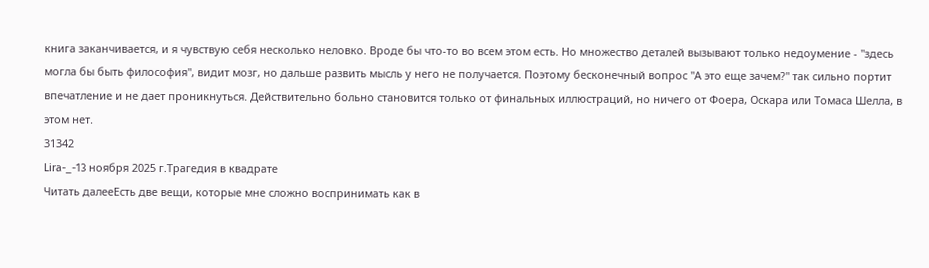книга заканчивается, и я чувствую себя несколько неловко. Вроде бы что-то во всем этом есть. Но множество деталей вызывают только недоумение - "здесь могла бы быть философия", видит мозг, но дальше развить мысль у него не получается. Поэтому бесконечный вопрос "А это еще зачем?" так сильно портит впечатление и не дает проникнуться. Действительно больно становится только от финальных иллюстраций, но ничего от Фоера, Оскара или Томаса Шелла, в этом нет.
31342
Lira-_-13 ноября 2025 г.Трагедия в квадрате
Читать далееЕсть две вещи, которые мне сложно воспринимать как в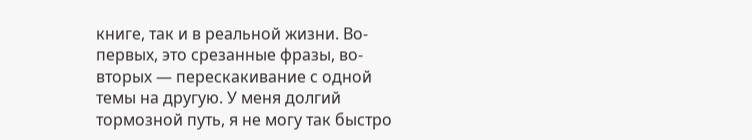книге, так и в реальной жизни. Во-первых, это срезанные фразы, во-вторых — перескакивание с одной темы на другую. У меня долгий тормозной путь, я не могу так быстро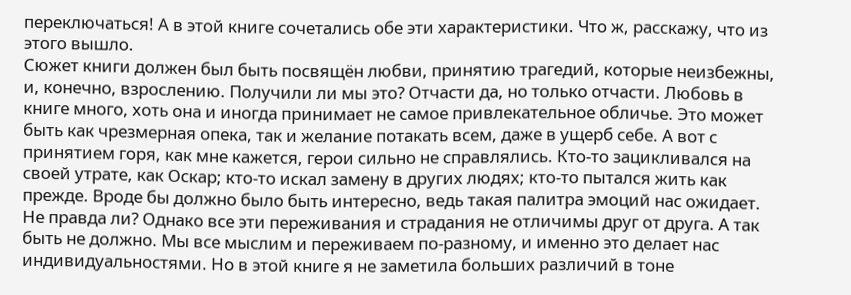переключаться! А в этой книге сочетались обе эти характеристики. Что ж, расскажу, что из этого вышло.
Сюжет книги должен был быть посвящён любви, принятию трагедий, которые неизбежны, и, конечно, взрослению. Получили ли мы это? Отчасти да, но только отчасти. Любовь в книге много, хоть она и иногда принимает не самое привлекательное обличье. Это может быть как чрезмерная опека, так и желание потакать всем, даже в ущерб себе. А вот с принятием горя, как мне кажется, герои сильно не справлялись. Кто-то зацикливался на своей утрате, как Оскар; кто-то искал замену в других людях; кто-то пытался жить как прежде. Вроде бы должно было быть интересно, ведь такая палитра эмоций нас ожидает. Не правда ли? Однако все эти переживания и страдания не отличимы друг от друга. А так быть не должно. Мы все мыслим и переживаем по-разному, и именно это делает нас индивидуальностями. Но в этой книге я не заметила больших различий в тоне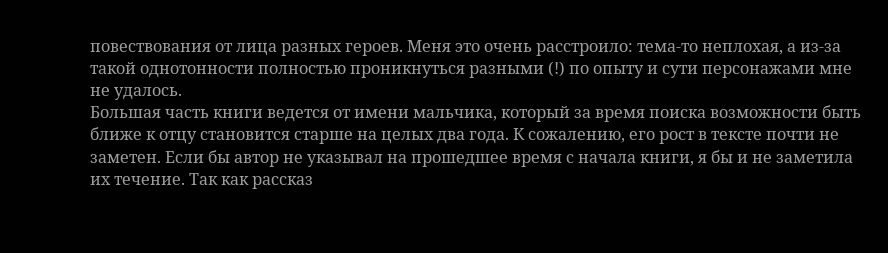повествования от лица разных героев. Меня это очень расстроило: тема-то неплохая, а из-за такой однотонности полностью проникнуться разными (!) по опыту и сути персонажами мне не удалось.
Большая часть книги ведется от имени мальчика, который за время поиска возможности быть ближе к отцу становится старше на целых два года. К сожалению, его рост в тексте почти не заметен. Если бы автор не указывал на прошедшее время с начала книги, я бы и не заметила их течение. Так как рассказ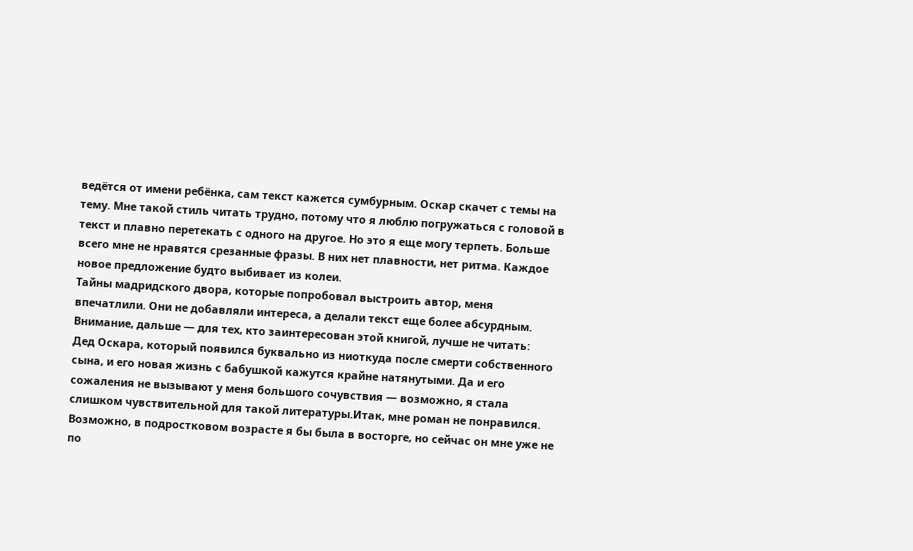ведётся от имени ребёнка, сам текст кажется сумбурным. Оскар скачет с темы на тему. Мне такой стиль читать трудно, потому что я люблю погружаться с головой в текст и плавно перетекать с одного на другое. Но это я еще могу терпеть. Больше всего мне не нравятся срезанные фразы. В них нет плавности, нет ритма. Каждое новое предложение будто выбивает из колеи.
Тайны мадридского двора, которые попробовал выстроить автор, меня впечатлили. Они не добавляли интереса, а делали текст еще более абсурдным. Внимание, дальше — для тех, кто заинтересован этой книгой, лучше не читать:
Дед Оскара, который появился буквально из ниоткуда после смерти собственного сына, и его новая жизнь с бабушкой кажутся крайне натянутыми. Да и его сожаления не вызывают у меня большого сочувствия — возможно, я стала слишком чувствительной для такой литературы.Итак, мне роман не понравился. Возможно, в подростковом возрасте я бы была в восторге, но сейчас он мне уже не по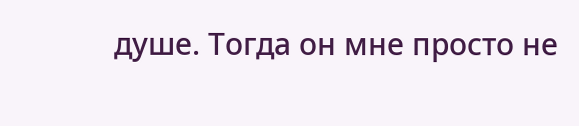душе. Тогда он мне просто не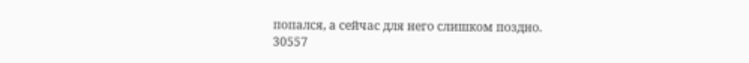попался, а сейчас для него слишком поздно.
30557